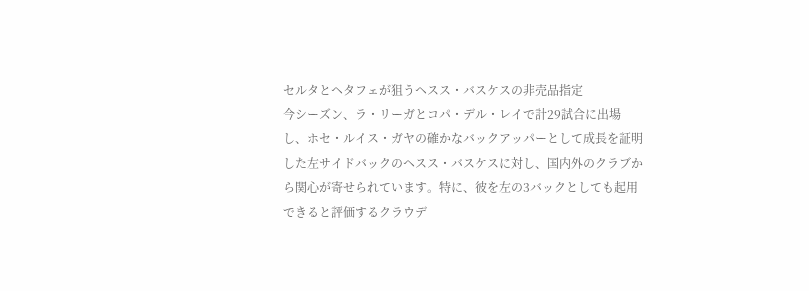セルタとヘタフェが狙うヘスス・バスケスの非売品指定
今シーズン、ラ・リーガとコパ・デル・レイで計29試合に出場し、ホセ・ルイス・ガヤの確かなバックアッパーとして成長を証明した左サイドバックのヘスス・バスケスに対し、国内外のクラブから関心が寄せられています。特に、彼を左の3バックとしても起用できると評価するクラウデ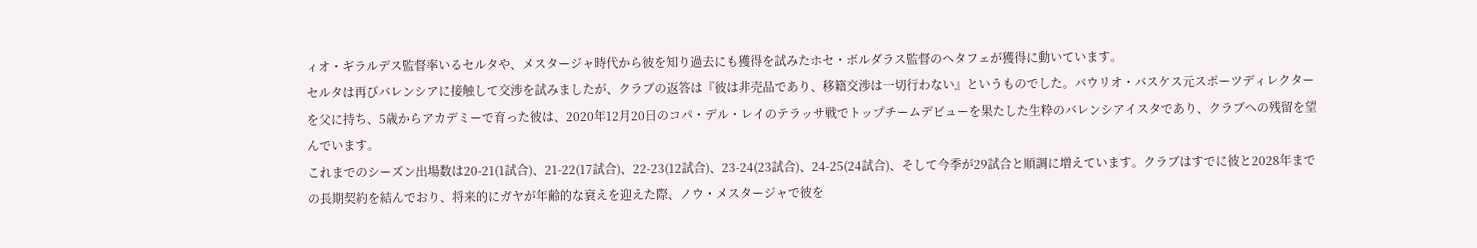ィオ・ギラルデス監督率いるセルタや、メスタージャ時代から彼を知り過去にも獲得を試みたホセ・ボルダラス監督のヘタフェが獲得に動いています。
セルタは再びバレンシアに接触して交渉を試みましたが、クラブの返答は『彼は非売品であり、移籍交渉は一切行わない』というものでした。バウリオ・バスケス元スポーツディレクターを父に持ち、5歳からアカデミーで育った彼は、2020年12月20日のコパ・デル・レイのテラッサ戦でトップチームデビューを果たした生粋のバレンシアイスタであり、クラブへの残留を望んでいます。
これまでのシーズン出場数は20-21(1試合)、21-22(17試合)、22-23(12試合)、23-24(23試合)、24-25(24試合)、そして今季が29試合と順調に増えています。クラブはすでに彼と2028年までの長期契約を結んでおり、将来的にガヤが年齢的な衰えを迎えた際、ノウ・メスタージャで彼を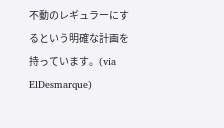不動のレギュラーにするという明確な計画を持っています。(via ElDesmarque)